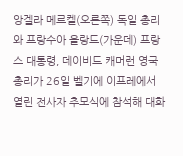앙겔라 메르켈(오른쪽) 독일 총리와 프랑수아 올랑드(가운데) 프랑스 대통령, 데이비드 캐머런 영국 총리가 26일 벨기에 이프레에서 열린 전사자 추모식에 참석해 대화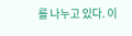를 나누고 있다. 이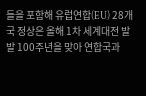들을 포함해 유럽연합(EU) 28개국 정상은 올해 1차 세계대전 발발 100주년을 맞아 연합국과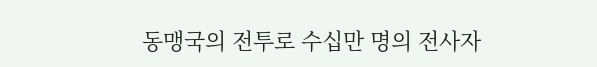동맹국의 전투로 수십만 명의 전사자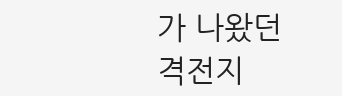가 나왔던 격전지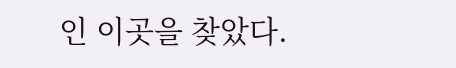인 이곳을 찾았다.